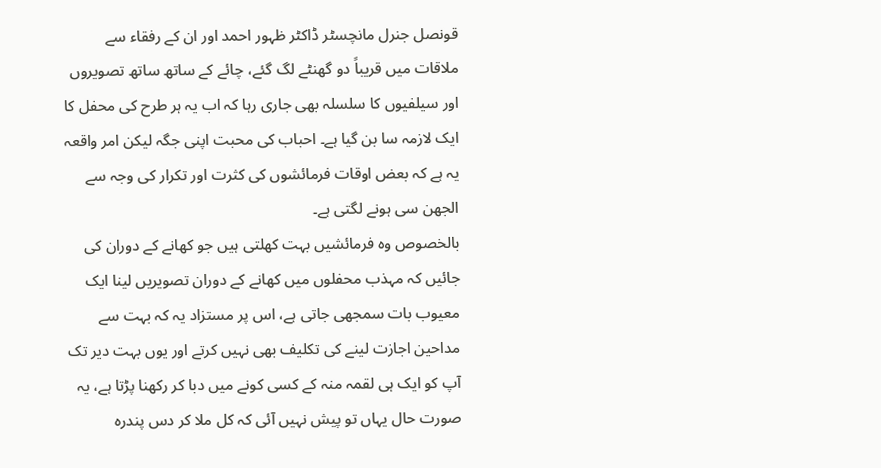قونصل جنرل مانچسٹر ڈاکٹر ظہور احمد اور ان کے رفقاء سے ملاقات میں قریباً دو گھنٹے لگ گئے، چائے کے ساتھ ساتھ تصویروں اور سیلفیوں کا سلسلہ بھی جاری رہا کہ اب یہ ہر طرح کی محفل کا ایک لازمہ سا بن گیا ہے۔ احباب کی محبت اپنی جگہ لیکن امر واقعہ یہ ہے کہ بعض اوقات فرمائشوں کی کثرت اور تکرار کی وجہ سے الجھن سی ہونے لگتی ہے۔
بالخصوص وہ فرمائشیں بہت کھلتی ہیں جو کھانے کے دوران کی جائیں کہ مہذب محفلوں میں کھانے کے دوران تصویریں لینا ایک معیوب بات سمجھی جاتی ہے، اس پر مستزاد یہ کہ بہت سے مداحین اجازت لینے کی تکلیف بھی نہیں کرتے اور یوں بہت دیر تک آپ کو ایک ہی لقمہ منہ کے کسی کونے میں دبا کر رکھنا پڑتا ہے، یہ صورت حال یہاں تو پیش نہیں آئی کہ کل ملا کر دس پندرہ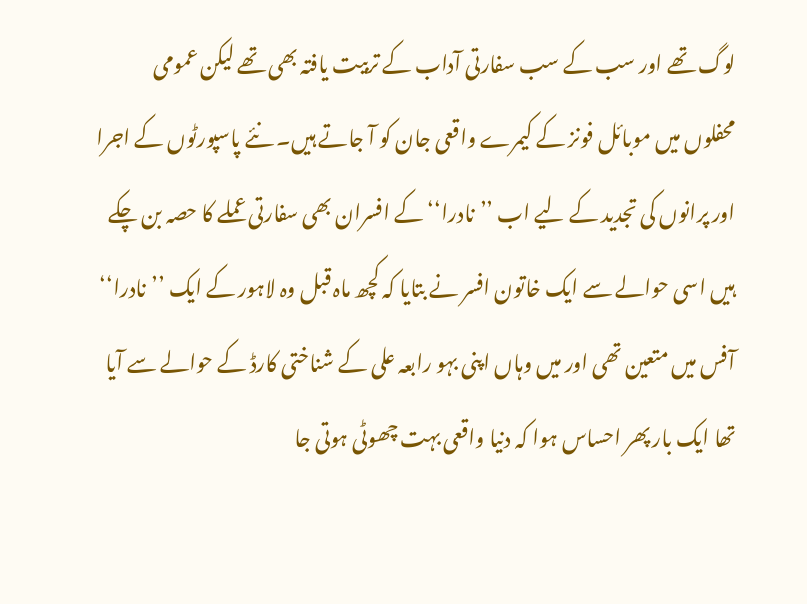لوگ تھے اور سب کے سب سفارتی آداب کے تربیت یافتہ بھی تھے لیکن عمومی محفلوں میں موبائل فونز کے کیمرے واقعی جان کو آ جاتے ہیں۔ نئے پاسپورٹوں کے اجرا اور پرانوں کی تجدید کے لیے اب ’’نادرا‘‘ کے افسران بھی سفارتی عملے کا حصہ بن چکے ہیں اسی حوالے سے ایک خاتون افسر نے بتایا کہ کچھ ماہ قبل وہ لاہور کے ایک ’’نادرا‘‘ آفس میں متعین تھی اور میں وہاں اپنی بہو رابعہ علی کے شناختی کارڈ کے حوالے سے آیا تھا ایک بار پھر احساس ہوا کہ دنیا واقعی بہت چھوٹی ہوتی جا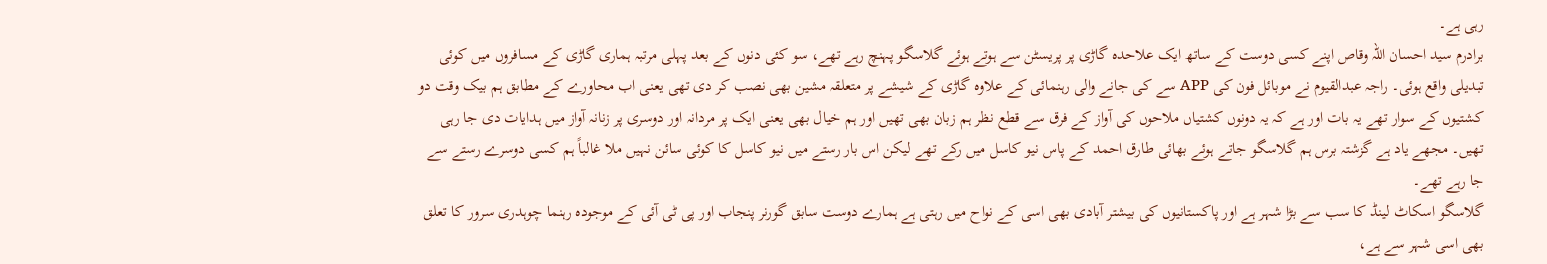رہی ہے۔
برادرم سید احسان اللہ وقاص اپنے کسی دوست کے ساتھ ایک علاحدہ گاڑی پر پریسٹن سے ہوتے ہوئے گلاسگو پہنچ رہے تھے، سو کئی دنوں کے بعد پہلی مرتبہ ہماری گاڑی کے مسافروں میں کوئی تبدیلی واقع ہوئی۔ راجہ عبدالقیوم نے موبائل فون کی APP سے کی جانے والی رہنمائی کے علاوہ گاڑی کے شیشے پر متعلقہ مشین بھی نصب کر دی تھی یعنی اب محاورے کے مطابق ہم بیک وقت دو کشتیوں کے سوار تھے یہ بات اور ہے کہ یہ دونوں کشتیاں ملاحوں کی آواز کے فرق سے قطع نظر ہم زبان بھی تھیں اور ہم خیال بھی یعنی ایک پر مردانہ اور دوسری پر زنانہ آواز میں ہدایات دی جا رہی تھیں۔ مجھے یاد ہے گزشتہ برس ہم گلاسگو جاتے ہوئے بھائی طارق احمد کے پاس نیو کاسل میں رکے تھے لیکن اس بار رستے میں نیو کاسل کا کوئی سائن نہیں ملا غالباً ہم کسی دوسرے رستے سے جا رہے تھے۔
گلاسگو اسکاٹ لینڈ کا سب سے بڑا شہر ہے اور پاکستانیوں کی بیشتر آبادی بھی اسی کے نواح میں رہتی ہے ہمارے دوست سابق گورنر پنجاب اور پی ٹی آئی کے موجودہ رہنما چوہدری سرور کا تعلق بھی اسی شہر سے ہے،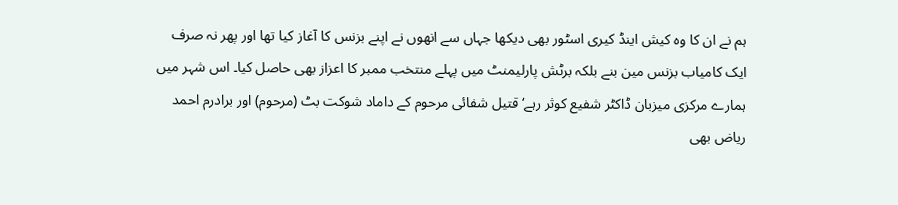ہم نے ان کا وہ کیش اینڈ کیری اسٹور بھی دیکھا جہاں سے انھوں نے اپنے بزنس کا آغاز کیا تھا اور پھر نہ صرف ایک کامیاب بزنس مین بنے بلکہ برٹش پارلیمنٹ میں پہلے منتخب ممبر کا اعزاز بھی حاصل کیا۔ اس شہر میں ہمارے مرکزی میزبان ڈاکٹر شفیع کوثر رہے‘ قتیل شفائی مرحوم کے داماد شوکت بٹ (مرحوم) اور برادرم احمد ریاض بھی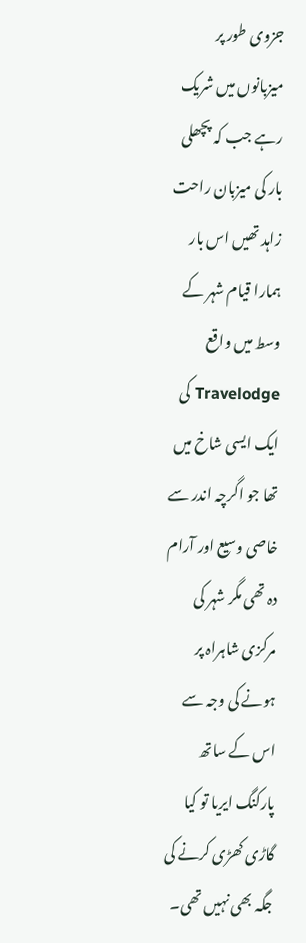جزوی طور پر میزبانوں میں شریک رہے جب کہ پچھلی بار کی میزبان راحت زاہد تھیں اس بار ہمارا قیام شہر کے وسط میں واقع Travelodge کی ایک ایسی شاخ میں تھا جو اگرچہ اندر سے خاصی وسیع اور آرام دہ تھی مگر شہر کی مرکزی شاہراہ پر ہونے کی وجہ سے اس کے ساتھ پارکنگ ایریا تو کیا گاڑی کھڑی کرنے کی جگہ بھی نہیں تھی۔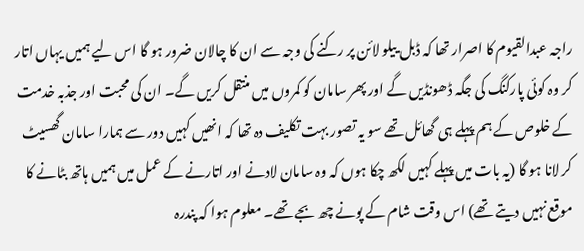راجہ عبدالقیوم کا اصرار تھا کہ ڈبل ییلو لائن پر رکنے کی وجہ سے ان کا چالان ضرور ہو گا اس لیے ہمیں یہاں اتار کر وہ کوئی پارکنگ کی جگہ ڈھونڈیں گے اور پھر سامان کو کمروں میں منتقل کریں گے۔ ان کی محبت اور جذبہ خدمت کے خلوص کے ہم پہلے ہی گھائل تھے سو یہ تصور بہت تکلیف دہ تھا کہ انھیں کہیں دور سے ہمارا سامان گھسیٹ کر لانا ہو گا (یہ بات میں پہلے کہیں لکھ چکا ہوں کہ وہ سامان لادنے اور اتارنے کے عمل میں ہمیں ہاتھ بٹانے کا موقع نہیں دیتے تھے) اس وقت شام کے پونے چھ بجے تھے۔ معلوم ہوا کہ پندرہ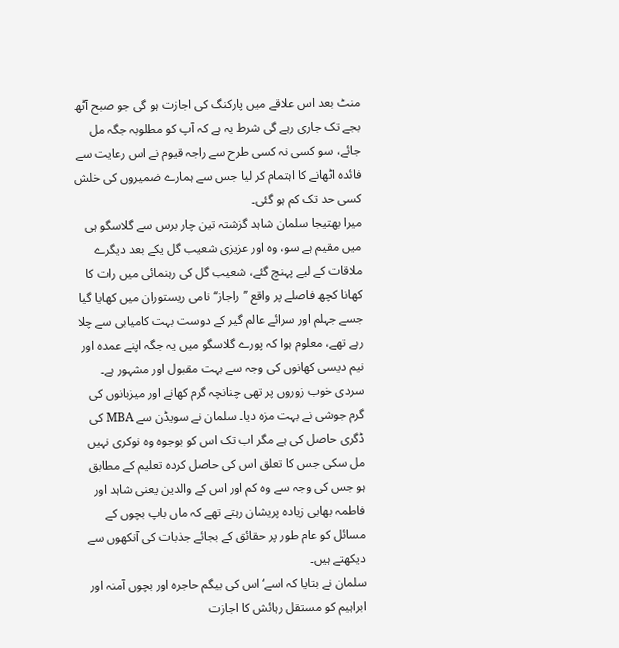منٹ بعد اس علاقے میں پارکنگ کی اجازت ہو گی جو صبح آٹھ بجے تک جاری رہے گی شرط یہ ہے کہ آپ کو مطلوبہ جگہ مل جائے، سو کسی نہ کسی طرح سے راجہ قیوم نے اس رعایت سے فائدہ اٹھانے کا اہتمام کر لیا جس سے ہمارے ضمیروں کی خلش کسی حد تک کم ہو گئی۔
میرا بھتیجا سلمان شاہد گزشتہ تین چار برس سے گلاسگو ہی میں مقیم ہے سو، وہ اور عزیزی شعیب گل یکے بعد دیگرے ملاقات کے لیے پہنچ گئے، شعیب گل کی رہنمائی میں رات کا کھانا کچھ فاصلے پر واقع ’’راجاز‘‘ نامی ریستوران میں کھایا گیا جسے جہلم اور سرائے عالم گیر کے دوست بہت کامیابی سے چلا رہے تھے، معلوم ہوا کہ پورے گلاسگو میں یہ جگہ اپنے عمدہ اور نیم دیسی کھانوں کی وجہ سے بہت مقبول اور مشہور ہے۔ سردی خوب زوروں پر تھی چنانچہ گرم کھانے اور میزبانوں کی گرم جوشی نے بہت مزہ دیا۔ سلمان نے سویڈن سے MBA کی ڈگری حاصل کی ہے مگر اب تک اس کو بوجوہ وہ نوکری نہیں مل سکی جس کا تعلق اس کی حاصل کردہ تعلیم کے مطابق ہو جس کی وجہ سے وہ کم اور اس کے والدین یعنی شاہد اور فاطمہ بھابی زیادہ پریشان رہتے تھے کہ ماں باپ بچوں کے مسائل کو عام طور پر حقائق کے بجائے جذبات کی آنکھوں سے دیکھتے ہیں۔
سلمان نے بتایا کہ اسے‘ اس کی بیگم حاجرہ اور بچوں آمنہ اور ابراہیم کو مستقل رہائش کا اجازت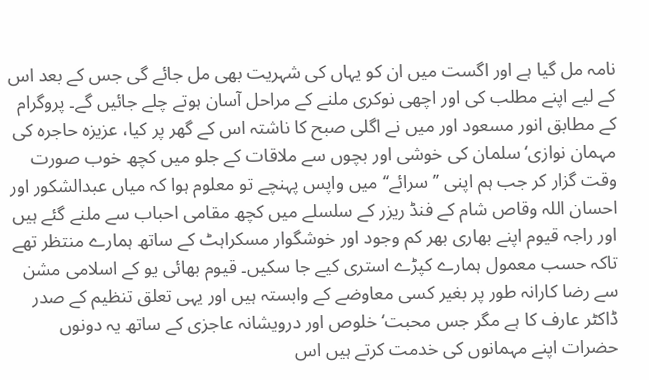نامہ مل گیا ہے اور اگست میں ان کو یہاں کی شہریت بھی مل جائے گی جس کے بعد اس کے لیے اپنے مطلب کی اور اچھی نوکری ملنے کے مراحل آسان ہوتے چلے جائیں گے۔ پروگرام کے مطابق انور مسعود اور میں نے اگلی صبح کا ناشتہ اس کے گھر پر کیا، عزیزہ حاجرہ کی مہمان نوازی‘ سلمان کی خوشی اور بچوں سے ملاقات کے جلو میں کچھ خوب صورت وقت گزار کر جب ہم اپنی ’’سرائے‘‘ میں واپس پہنچے تو معلوم ہوا کہ میاں عبدالشکور اور احسان اللہ وقاص شام کے فنڈ ریزر کے سلسلے میں کچھ مقامی احباب سے ملنے گئے ہیں اور راجہ قیوم اپنے بھاری بھر کم وجود اور خوشگوار مسکراہٹ کے ساتھ ہمارے منتظر تھے تاکہ حسب معمول ہمارے کپڑے استری کیے جا سکیں۔ قیوم بھائی یو کے اسلامی مشن سے رضا کارانہ طور پر بغیر کسی معاوضے کے وابستہ ہیں اور یہی تعلق تنظیم کے صدر ڈاکٹر عارف کا ہے مگر جس محبت‘ خلوص اور درویشانہ عاجزی کے ساتھ یہ دونوں حضرات اپنے مہمانوں کی خدمت کرتے ہیں اس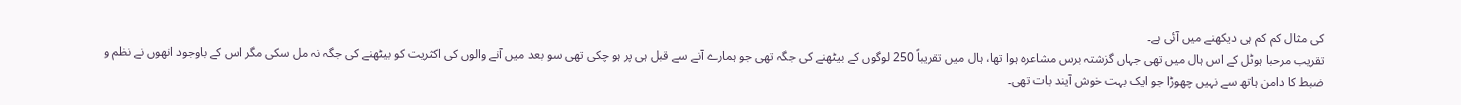کی مثال کم کم ہی دیکھنے میں آئی ہے۔
تقریب مرحبا ہوٹل کے اس ہال میں تھی جہاں گزشتہ برس مشاعرہ ہوا تھا، ہال میں تقریباً 250 لوگوں کے بیٹھنے کی جگہ تھی جو ہمارے آنے سے قبل ہی پر ہو چکی تھی سو بعد میں آنے والوں کی اکثریت کو بیٹھنے کی جگہ نہ مل سکی مگر اس کے باوجود انھوں نے نظم و ضبط کا دامن ہاتھ سے نہیں چھوڑا جو ایک بہت خوش آیند بات تھی۔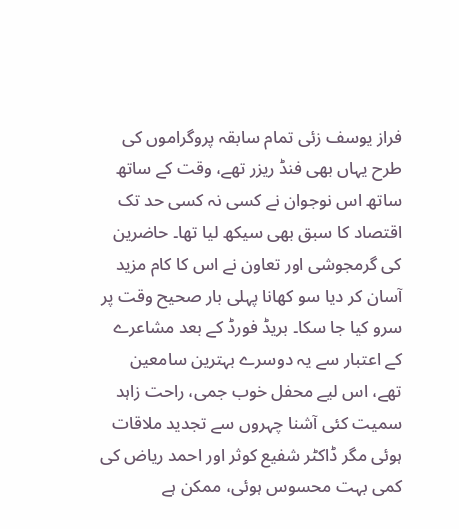فراز یوسف زئی تمام سابقہ پروگراموں کی طرح یہاں بھی فنڈ ریزر تھے، وقت کے ساتھ ساتھ اس نوجوان نے کسی نہ کسی حد تک اقتصاد کا سبق بھی سیکھ لیا تھا۔ حاضرین کی گرمجوشی اور تعاون نے اس کا کام مزید آسان کر دیا سو کھانا پہلی بار صحیح وقت پر سرو کیا جا سکا۔ بریڈ فورڈ کے بعد مشاعرے کے اعتبار سے یہ دوسرے بہترین سامعین تھے، اس لیے محفل خوب جمی، راحت زاہد سمیت کئی آشنا چہروں سے تجدید ملاقات ہوئی مگر ڈاکٹر شفیع کوثر اور احمد ریاض کی کمی بہت محسوس ہوئی، ممکن ہے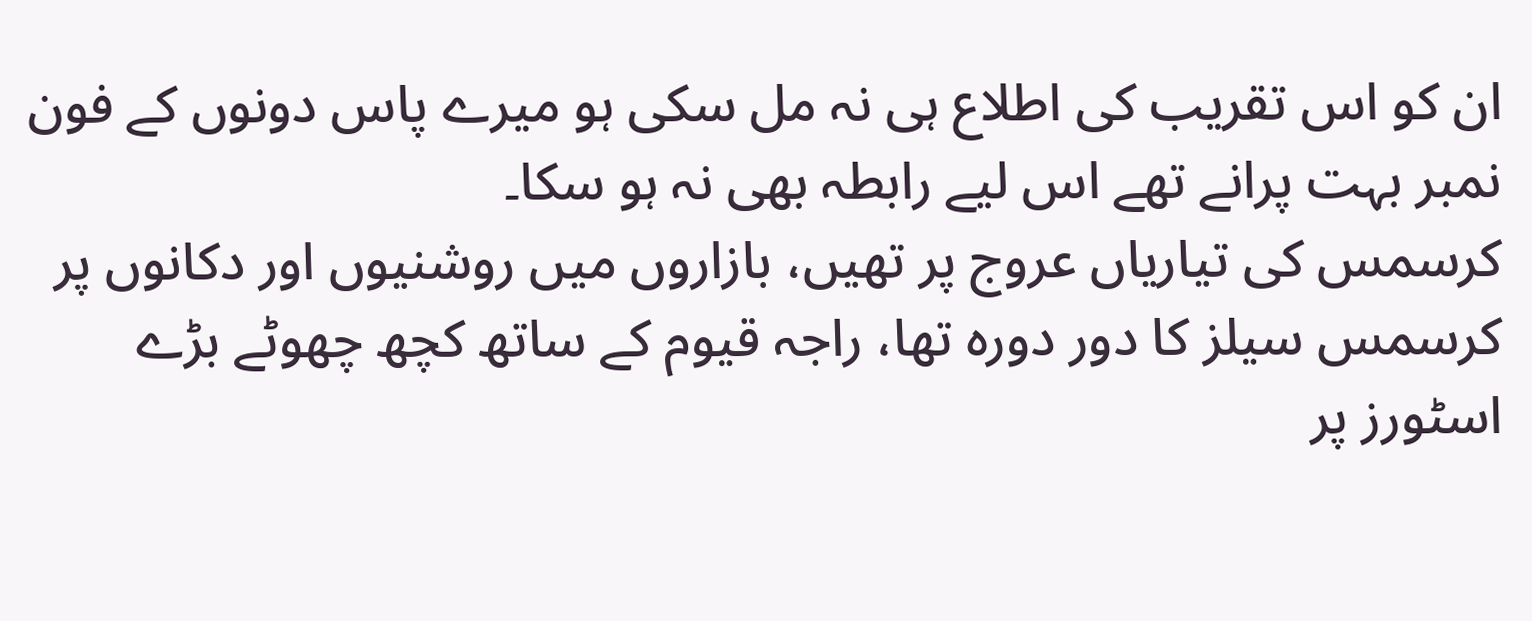ان کو اس تقریب کی اطلاع ہی نہ مل سکی ہو میرے پاس دونوں کے فون نمبر بہت پرانے تھے اس لیے رابطہ بھی نہ ہو سکا۔
کرسمس کی تیاریاں عروج پر تھیں، بازاروں میں روشنیوں اور دکانوں پر کرسمس سیلز کا دور دورہ تھا، راجہ قیوم کے ساتھ کچھ چھوٹے بڑے اسٹورز پر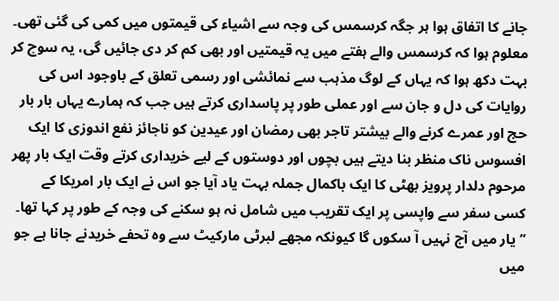جانے کا اتفاق ہوا ہر جگہ کرسمس کی وجہ سے اشیاء کی قیمتوں میں کمی کی گئی تھی۔ معلوم ہوا کہ کرسمس والے ہفتے میں یہ قیمتیں اور بھی کم کر دی جائیں گی، یہ سوچ کر بہت دکھ ہوا کہ یہاں کے لوگ مذہب سے نمائشی اور رسمی تعلق کے باوجود اس کی روایات کی دل و جان سے اور عملی طور پر پاسداری کرتے ہیں جب کہ ہمارے یہاں بار بار حج اور عمرے کرنے والے بیشتر تاجر بھی رمضان اور عیدین کو ناجائز نفع اندوزی کا ایک افسوس ناک منظر بنا دیتے ہیں بچوں اور دوستوں کے لیے خریداری کرتے وقت ایک بار پھر مرحوم دلدار پرویز بھٹی کا ایک باکمال جملہ بہت یاد آیا جو اس نے ایک بار امریکا کے کسی سفر سے واپسی پر ایک تقریب میں شامل نہ ہو سکنے کی وجہ کے طور پر کہا تھا۔
’’یار میں آج نہیں آ سکوں گا کیونکہ مجھے لبرٹی مارکیٹ سے وہ تحفے خریدنے جانا ہے جو میں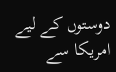دوستوں کے لیے امریکا سے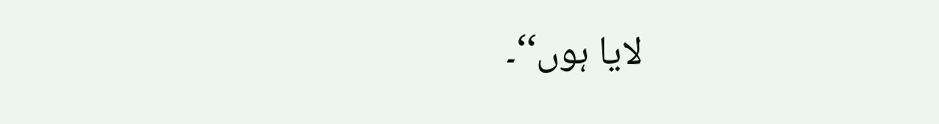لایا ہوں‘‘۔